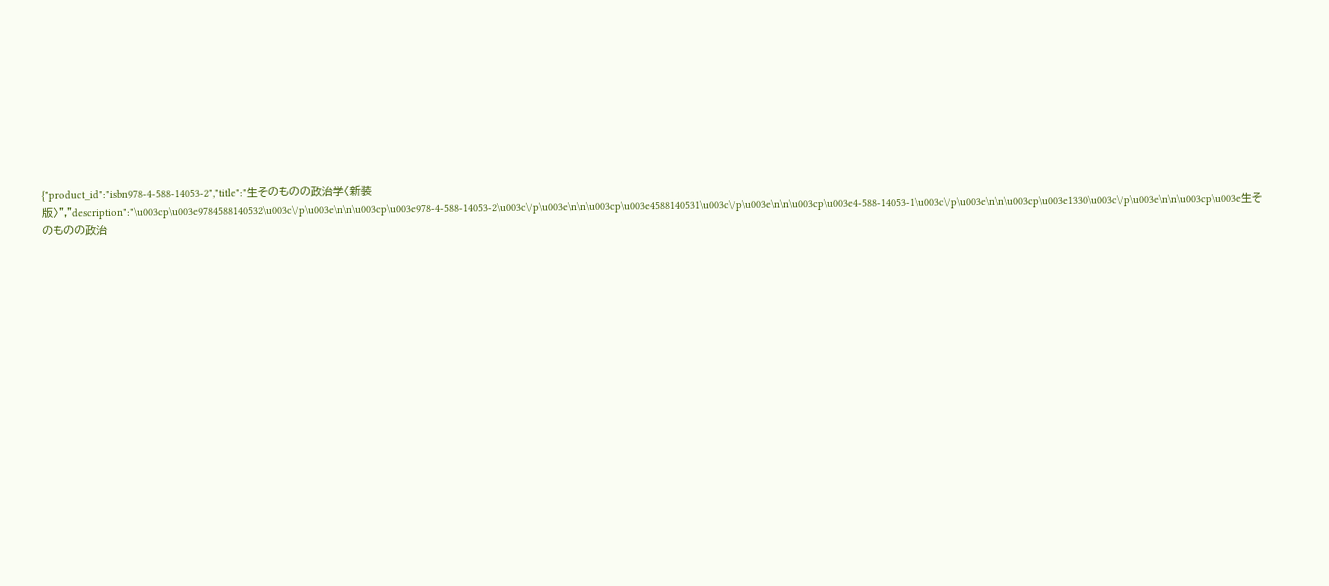{"product_id":"isbn978-4-588-14053-2","title":"生そのものの政治学〈新装版〉","description":"\u003cp\u003e9784588140532\u003c\/p\u003e\n\n\u003cp\u003e978-4-588-14053-2\u003c\/p\u003e\n\n\u003cp\u003e4588140531\u003c\/p\u003e\n\n\u003cp\u003e4-588-14053-1\u003c\/p\u003e\n\n\u003cp\u003e1330\u003c\/p\u003e\n\n\u003cp\u003e生そのものの政治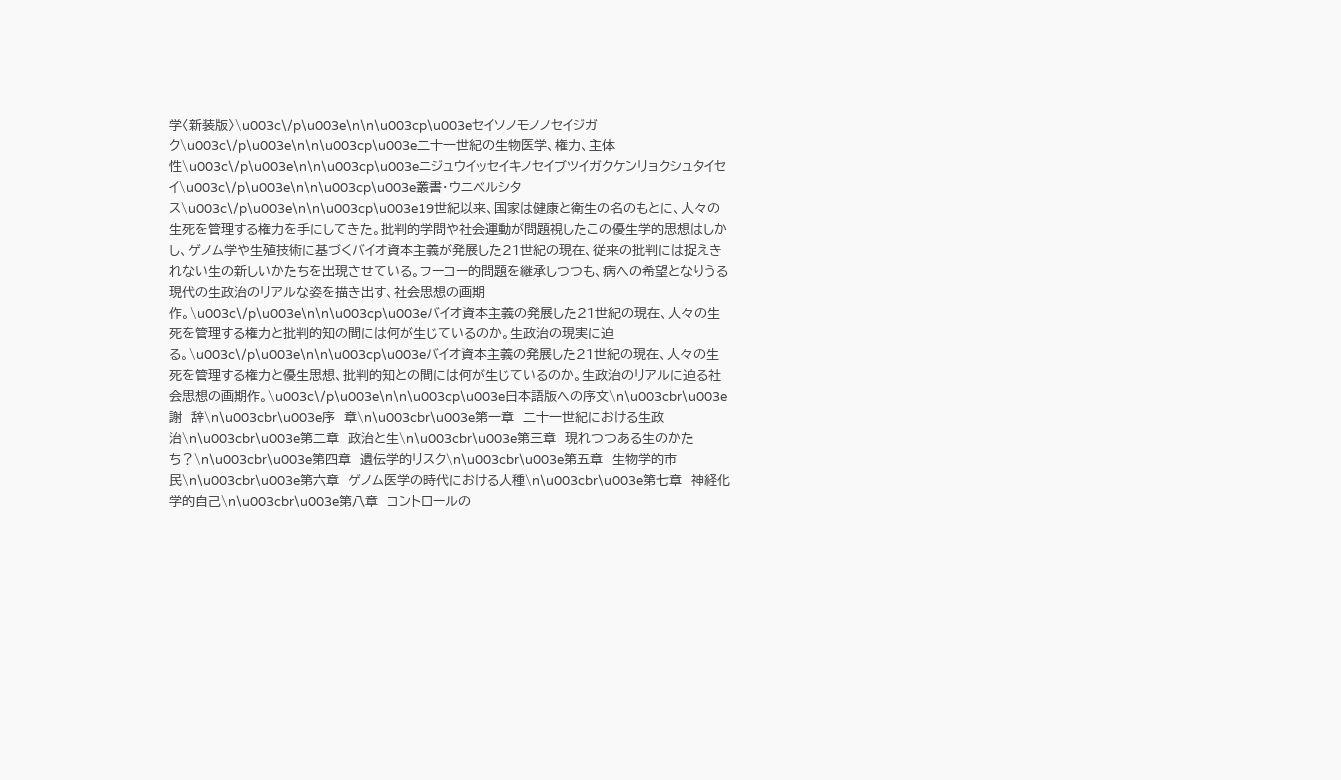学〈新装版〉\u003c\/p\u003e\n\n\u003cp\u003eセイソノモノノセイジガク\u003c\/p\u003e\n\n\u003cp\u003e二十一世紀の生物医学、権力、主体性\u003c\/p\u003e\n\n\u003cp\u003eニジュウイッセイキノセイブツイガクケンリョクシュタイセイ\u003c\/p\u003e\n\n\u003cp\u003e叢書・ウニベルシタス\u003c\/p\u003e\n\n\u003cp\u003e19世紀以来、国家は健康と衛生の名のもとに、人々の生死を管理する権力を手にしてきた。批判的学問や社会運動が問題視したこの優生学的思想はしかし、ゲノム学や生殖技術に基づくバイオ資本主義が発展した21世紀の現在、従来の批判には捉えきれない生の新しいかたちを出現させている。フーコー的問題を継承しつつも、病への希望となりうる現代の生政治のリアルな姿を描き出す、社会思想の画期作。\u003c\/p\u003e\n\n\u003cp\u003eバイオ資本主義の発展した２１世紀の現在、人々の生死を管理する権力と批判的知の間には何が生じているのか。生政治の現実に迫る。\u003c\/p\u003e\n\n\u003cp\u003eバイオ資本主義の発展した21世紀の現在、人々の生死を管理する権力と優生思想、批判的知との間には何が生じているのか。生政治のリアルに迫る社会思想の画期作。\u003c\/p\u003e\n\n\u003cp\u003e日本語版への序文\n\u003cbr\u003e謝　辞\n\u003cbr\u003e序　章\n\u003cbr\u003e第一章　二十一世紀における生政治\n\u003cbr\u003e第二章　政治と生\n\u003cbr\u003e第三章　現れつつある生のかたち？\n\u003cbr\u003e第四章　遺伝学的リスク\n\u003cbr\u003e第五章　生物学的市民\n\u003cbr\u003e第六章　ゲノム医学の時代における人種\n\u003cbr\u003e第七章　神経化学的自己\n\u003cbr\u003e第八章　コントロールの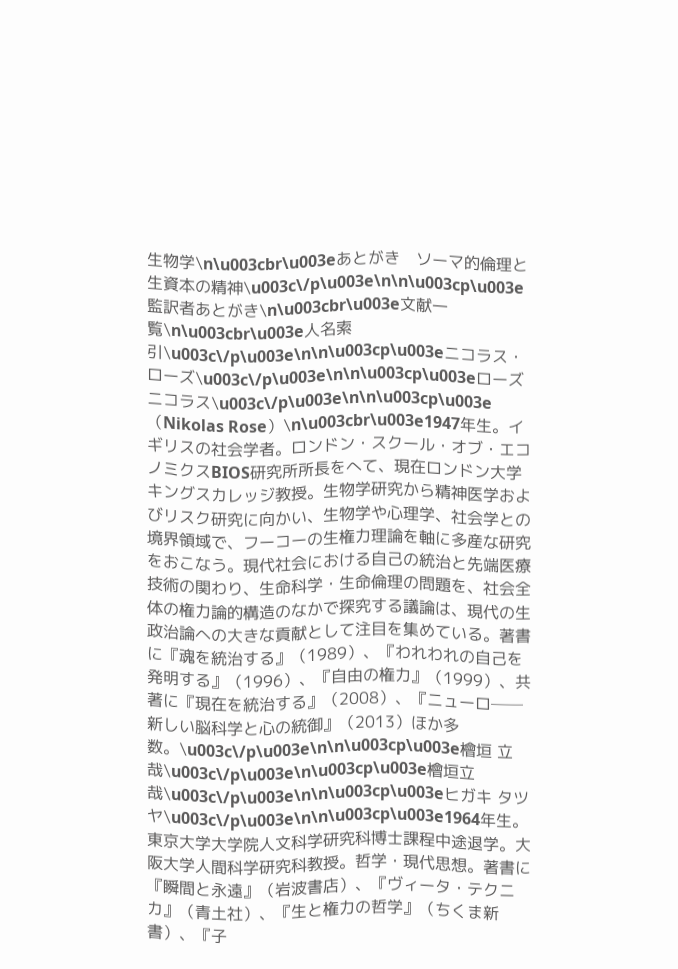生物学\n\u003cbr\u003eあとがき　ソーマ的倫理と生資本の精神\u003c\/p\u003e\n\n\u003cp\u003e監訳者あとがき\n\u003cbr\u003e文献一覧\n\u003cbr\u003e人名索引\u003c\/p\u003e\n\n\u003cp\u003eニコラス・ローズ\u003c\/p\u003e\n\n\u003cp\u003eローズ ニコラス\u003c\/p\u003e\n\n\u003cp\u003e（Nikolas Rose）\n\u003cbr\u003e1947年生。イギリスの社会学者。ロンドン・スクール・オブ・エコノミクスBIOS研究所所長をへて、現在ロンドン大学キングスカレッジ教授。生物学研究から精神医学およびリスク研究に向かい、生物学や心理学、社会学との境界領域で、フーコーの生権力理論を軸に多産な研究をおこなう。現代社会における自己の統治と先端医療技術の関わり、生命科学・生命倫理の問題を、社会全体の権力論的構造のなかで探究する議論は、現代の生政治論への大きな貢献として注目を集めている。著書に『魂を統治する』（1989）、『われわれの自己を発明する』（1996）、『自由の権力』（1999）、共著に『現在を統治する』（2008）、『ニューロ──新しい脳科学と心の統御』（2013）ほか多数。\u003c\/p\u003e\n\n\u003cp\u003e檜垣 立哉\u003c\/p\u003e\n\u003cp\u003e檜垣立哉\u003c\/p\u003e\n\n\u003cp\u003eヒガキ タツヤ\u003c\/p\u003e\n\n\u003cp\u003e1964年生。東京大学大学院人文科学研究科博士課程中途退学。大阪大学人間科学研究科教授。哲学・現代思想。著書に『瞬間と永遠』（岩波書店）、『ヴィータ・テクニカ』（青土社）、『生と権力の哲学』（ちくま新書）、『子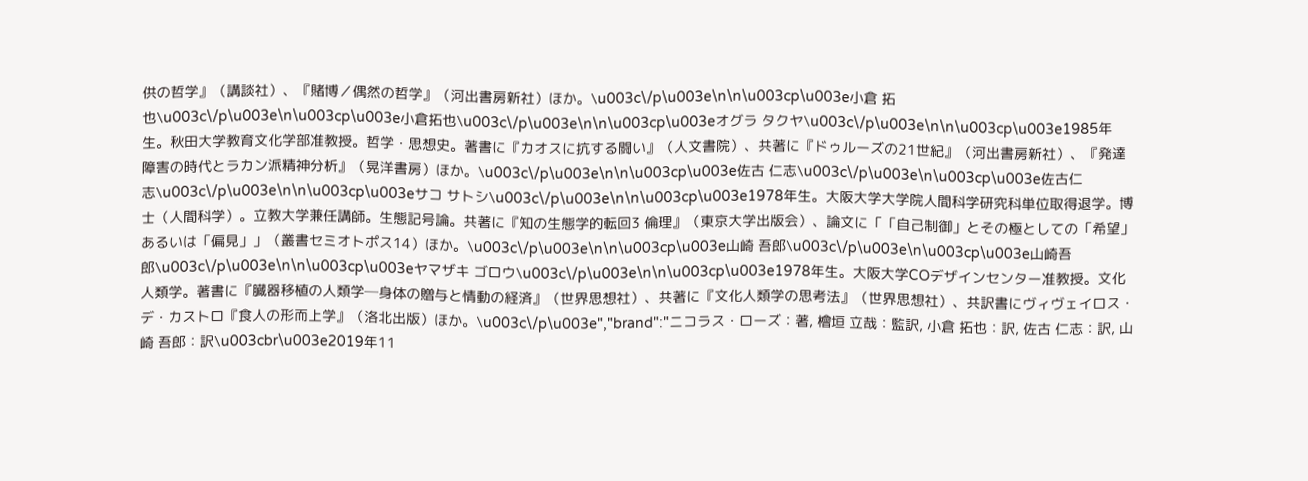供の哲学』（講談社）、『賭博／偶然の哲学』（河出書房新社）ほか。\u003c\/p\u003e\n\n\u003cp\u003e小倉 拓也\u003c\/p\u003e\n\u003cp\u003e小倉拓也\u003c\/p\u003e\n\n\u003cp\u003eオグラ タクヤ\u003c\/p\u003e\n\n\u003cp\u003e1985年生。秋田大学教育文化学部准教授。哲学・思想史。著書に『カオスに抗する闘い』（人文書院）、共著に『ドゥルーズの21世紀』（河出書房新社）、『発達障害の時代とラカン派精神分析』（晃洋書房）ほか。\u003c\/p\u003e\n\n\u003cp\u003e佐古 仁志\u003c\/p\u003e\n\u003cp\u003e佐古仁志\u003c\/p\u003e\n\n\u003cp\u003eサコ サトシ\u003c\/p\u003e\n\n\u003cp\u003e1978年生。大阪大学大学院人間科学研究科単位取得退学。博士（人間科学）。立教大学兼任講師。生態記号論。共著に『知の生態学的転回3 倫理』（東京大学出版会）、論文に「「自己制御」とその極としての「希望」あるいは「偏見」」（叢書セミオトポス14）ほか。\u003c\/p\u003e\n\n\u003cp\u003e山崎 吾郎\u003c\/p\u003e\n\u003cp\u003e山崎吾郎\u003c\/p\u003e\n\n\u003cp\u003eヤマザキ ゴロウ\u003c\/p\u003e\n\n\u003cp\u003e1978年生。大阪大学COデザインセンター准教授。文化人類学。著書に『臓器移植の人類学─身体の贈与と情動の経済』（世界思想社）、共著に『文化人類学の思考法』（世界思想社）、共訳書にヴィヴェイロス・デ・カストロ『食人の形而上学』（洛北出版）ほか。\u003c\/p\u003e","brand":"ニコラス・ローズ：著, 檜垣 立哉：監訳, 小倉 拓也：訳, 佐古 仁志：訳, 山崎 吾郎：訳\u003cbr\u003e2019年11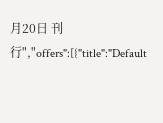月20日 刊行","offers":[{"title":"Default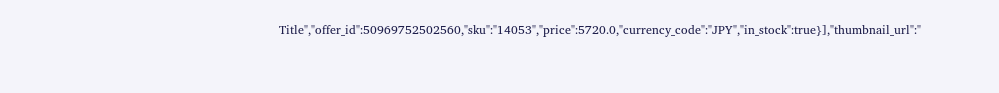Title","offer_id":50969752502560,"sku":"14053","price":5720.0,"currency_code":"JPY","in_stock":true}],"thumbnail_url":"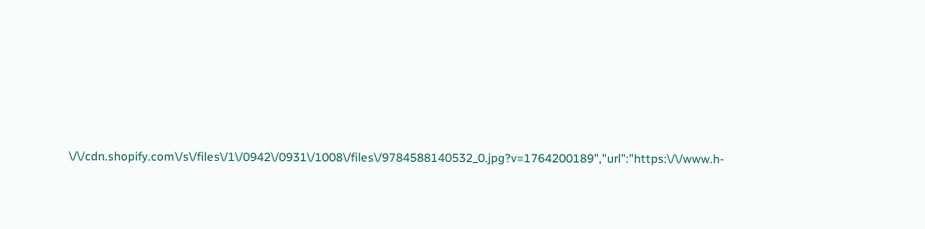\/\/cdn.shopify.com\/s\/files\/1\/0942\/0931\/1008\/files\/9784588140532_0.jpg?v=1764200189","url":"https:\/\/www.h-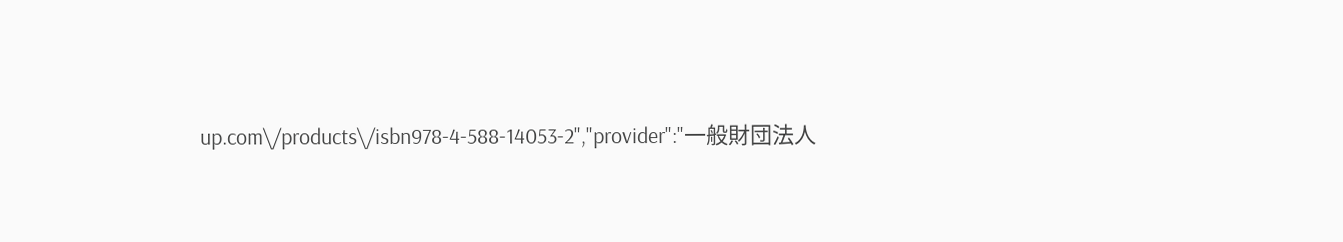up.com\/products\/isbn978-4-588-14053-2","provider":"一般財団法人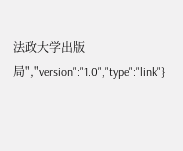法政大学出版局","version":"1.0","type":"link"}